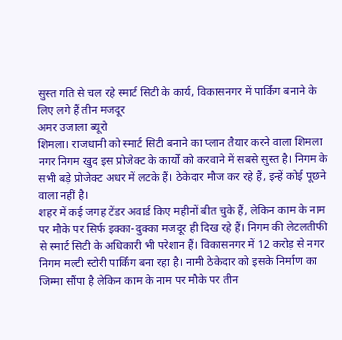सुस्त गति से चल रहे स्मार्ट सिटी के कार्य, विकासनगर में पार्किंग बनाने के लिए लगे हैं तीन मजदूर
अमर उजाला ब्यूरो
शिमला। राजधानी को स्मार्ट सिटी बनाने का प्लान तैयार करने वाला शिमला नगर निगम खुद इस प्रोजेक्ट के कार्यों को करवाने में सबसे सुस्त है। निगम के सभी बड़े प्रोजेक्ट अधर में लटके हैं। ठेकेदार मौज कर रहे हैं, इन्हें कोई पूछने वाला नहीं है।
शहर में कई जगह टेंडर अवार्ड किए महीनों बीत चुके हैं, लेकिन काम के नाम पर मौके पर सिर्फ इक्का-दुक्का मजदूर ही दिख रहे हैं। निगम की लेटलतीफी से स्मार्ट सिटी के अधिकारी भी परेशान हैं। विकासनगर में 12 करोड़ से नगर निगम मल्टी स्टोरी पार्किंग बना रहा है। नामी ठेकेदार को इसके निर्माण का जिम्मा सौंपा है लेकिन काम के नाम पर मौके पर तीन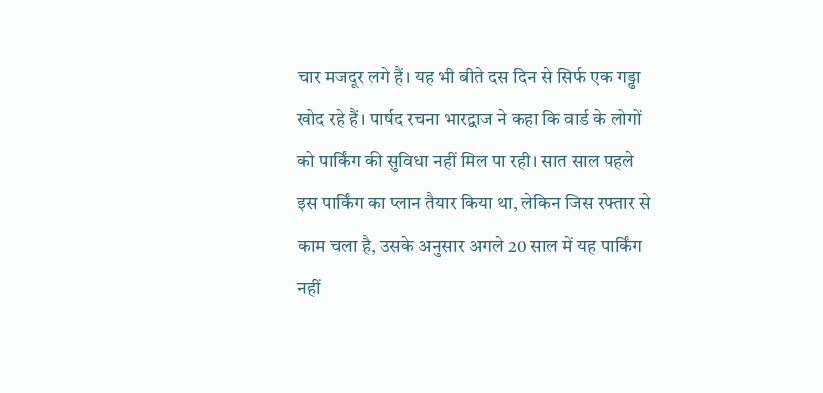चार मजदूर लगे हैं। यह भी बीते दस दिन से सिर्फ एक गड्ढा खोद रहे हैं। पार्षद रचना भारद्वाज ने कहा कि वार्ड के लोगों को पार्किंग की सुविधा नहीं मिल पा रही। सात साल पहले इस पार्किंग का प्लान तैयार किया था, लेकिन जिस रफ्तार से काम चला है, उसके अनुसार अगले 20 साल में यह पार्किंग नहीं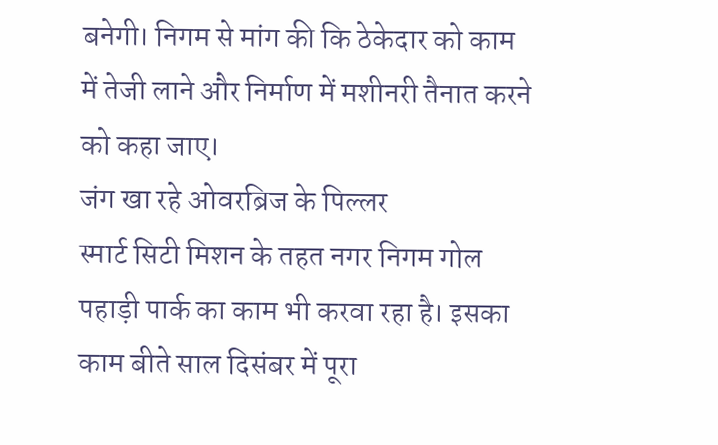बनेगी। निगम से मांग की कि ठेकेदार को काम में तेजी लाने और निर्माण में मशीनरी तैनात करने को कहा जाए।
जंग खा रहे ओवरब्रिज के पिल्लर
स्मार्ट सिटी मिशन के तहत नगर निगम गोल पहाड़ी पार्क का काम भी करवा रहा है। इसका काम बीते साल दिसंबर में पूरा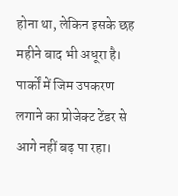होना था, लेकिन इसके छह महीने बाद भी अधूरा है। पार्कों में जिम उपकरण लगाने का प्रोजेक्ट टेंडर से आगे नहीं बढ़ पा रहा।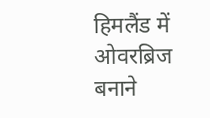हिमलैंड में ओवरब्रिज बनाने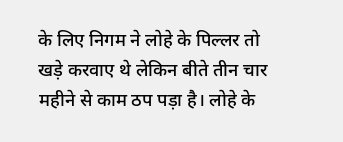के लिए निगम ने लोहे के पिल्लर तो खड़े करवाए थे लेकिन बीते तीन चार महीने से काम ठप पड़ा है। लोहे के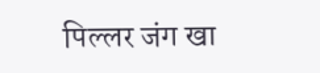पिल्लर जंग खा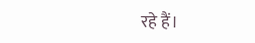रहे हैं।